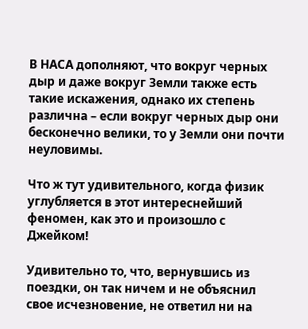В НАСА дополняют, что вокруг черных дыр и даже вокруг Земли также есть такие искажения, однако их степень различна – если вокруг черных дыр они бесконечно велики, то у Земли они почти неуловимы.

Что ж тут удивительного, когда физик углубляется в этот интереснейший феномен, как это и произошло с Джейком!

Удивительно то, что, вернувшись из поездки, он так ничем и не объяснил свое исчезновение, не ответил ни на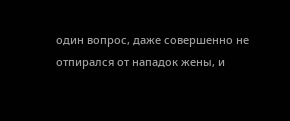один вопрос, даже совершенно не отпирался от нападок жены, и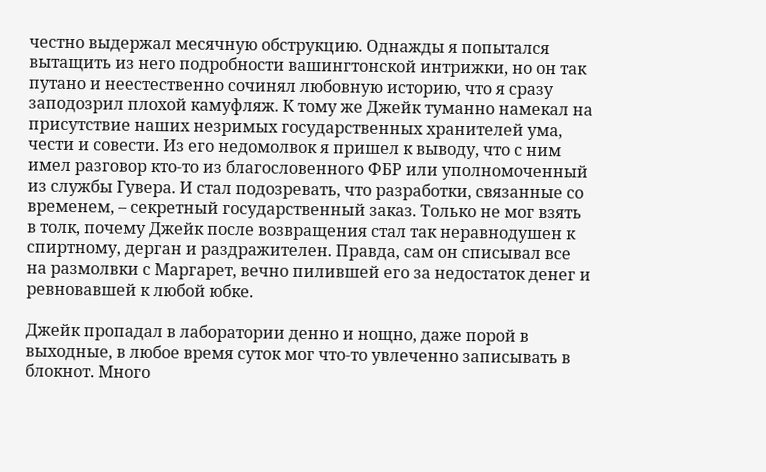честно выдержал месячную обструкцию. Однажды я попытался вытащить из него подробности вашингтонской интрижки, но он так путано и неестественно сочинял любовную историю, что я сразу заподозрил плохой камуфляж. К тому же Джейк туманно намекал на присутствие наших незримых государственных хранителей ума, чести и совести. Из его недомолвок я пришел к выводу, что с ним имел разговор кто-то из благословенного ФБР или уполномоченный из службы Гувера. И стал подозревать, что разработки, связанные со временем, – секретный государственный заказ. Только не мог взять в толк, почему Джейк после возвращения стал так неравнодушен к спиртному, дерган и раздражителен. Правда, сам он списывал все на размолвки с Маргарет, вечно пилившей его за недостаток денег и ревновавшей к любой юбке.

Джейк пропадал в лаборатории денно и нощно, даже порой в выходные, в любое время суток мог что-то увлеченно записывать в блокнот. Много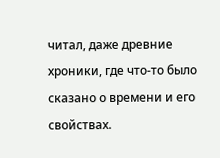читал, даже древние хроники, где что-то было сказано о времени и его свойствах.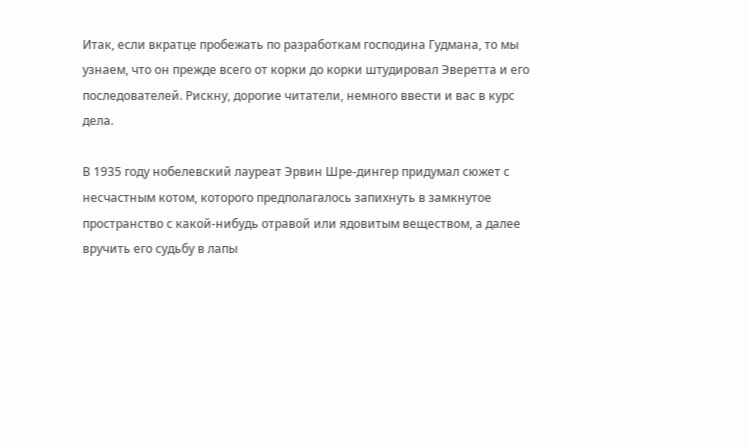Итак, если вкратце пробежать по разработкам господина Гудмана, то мы узнаем, что он прежде всего от корки до корки штудировал Эверетта и его последователей. Рискну, дорогие читатели, немного ввести и вас в курс дела.

В 1935 году нобелевский лауреат Эрвин Шре-дингер придумал сюжет с несчастным котом, которого предполагалось запихнуть в замкнутое пространство с какой-нибудь отравой или ядовитым веществом, а далее вручить его судьбу в лапы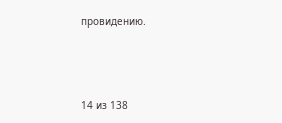провидению.



14 из 138